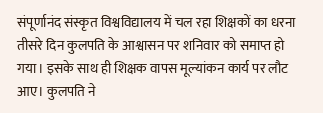संपूर्णानंद संस्कृत विश्वविद्यालय में चल रहा शिक्षकों का धरना तीसरे दिन कुलपति के आश्वासन पर शनिवार को समाप्त हो गया। इसके साथ ही शिक्षक वापस मूल्यांकन कार्य पर लौट आए। कुलपति ने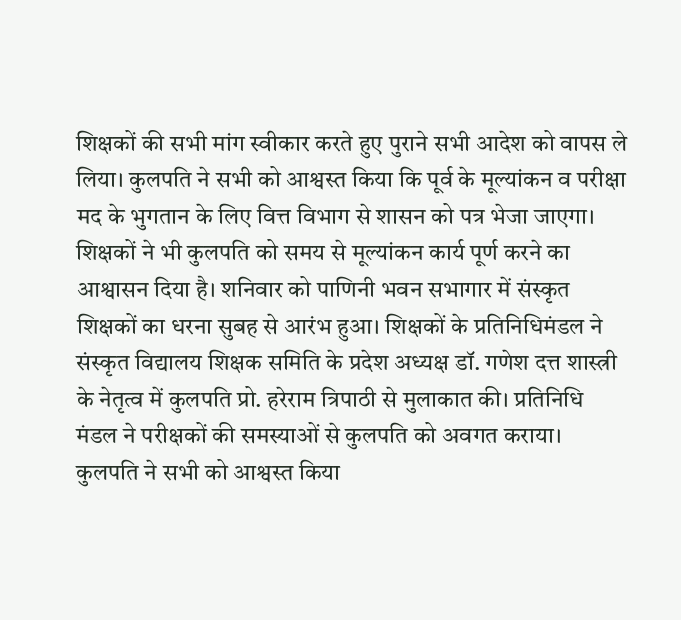शिक्षकों की सभी मांग स्वीकार करते हुए पुराने सभी आदेश को वापस ले लिया। कुलपति ने सभी को आश्वस्त किया कि पूर्व के मूल्यांकन व परीक्षा मद के भुगतान के लिए वित्त विभाग से शासन को पत्र भेजा जाएगा।
शिक्षकों ने भी कुलपति को समय से मूल्यांकन कार्य पूर्ण करने का आश्वासन दिया है। शनिवार को पाणिनी भवन सभागार में संस्कृत शिक्षकों का धरना सुबह से आरंभ हुआ। शिक्षकों के प्रतिनिधिमंडल ने संस्कृत विद्यालय शिक्षक समिति के प्रदेश अध्यक्ष डॉ. गणेश दत्त शास्त्री के नेतृत्व में कुलपति प्रो. हरेराम त्रिपाठी से मुलाकात की। प्रतिनिधि मंडल ने परीक्षकों की समस्याओं से कुलपति को अवगत कराया।
कुलपति ने सभी को आश्वस्त किया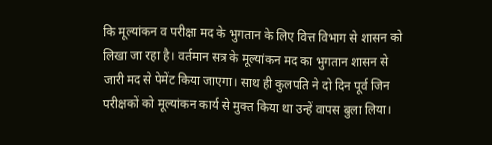कि मूल्यांकन व परीक्षा मद के भुगतान के लिए वित्त विभाग से शासन को लिखा जा रहा है। वर्तमान सत्र के मूल्यांकन मद का भुगतान शासन से जारी मद से पेमेंट किया जाएगा। साथ ही कुलपति ने दो दिन पूर्व जिन परीक्षकों को मूल्यांकन कार्य से मुक्त किया था उन्हें वापस बुला लिया।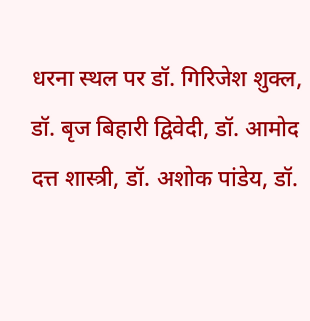धरना स्थल पर डॉ. गिरिजेश शुक्ल, डॉ. बृज बिहारी द्विवेदी, डॉ. आमोद दत्त शास्त्री, डॉ. अशोक पांडेय, डॉ.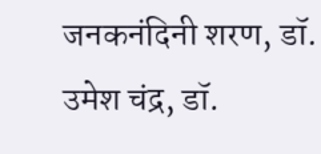जनकनंदिनी शरण, डॉ. उमेश चंद्र, डॉ.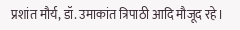प्रशांत मौर्य, डॉ. उमाकांत त्रिपाठी आदि मौजूद रहे।